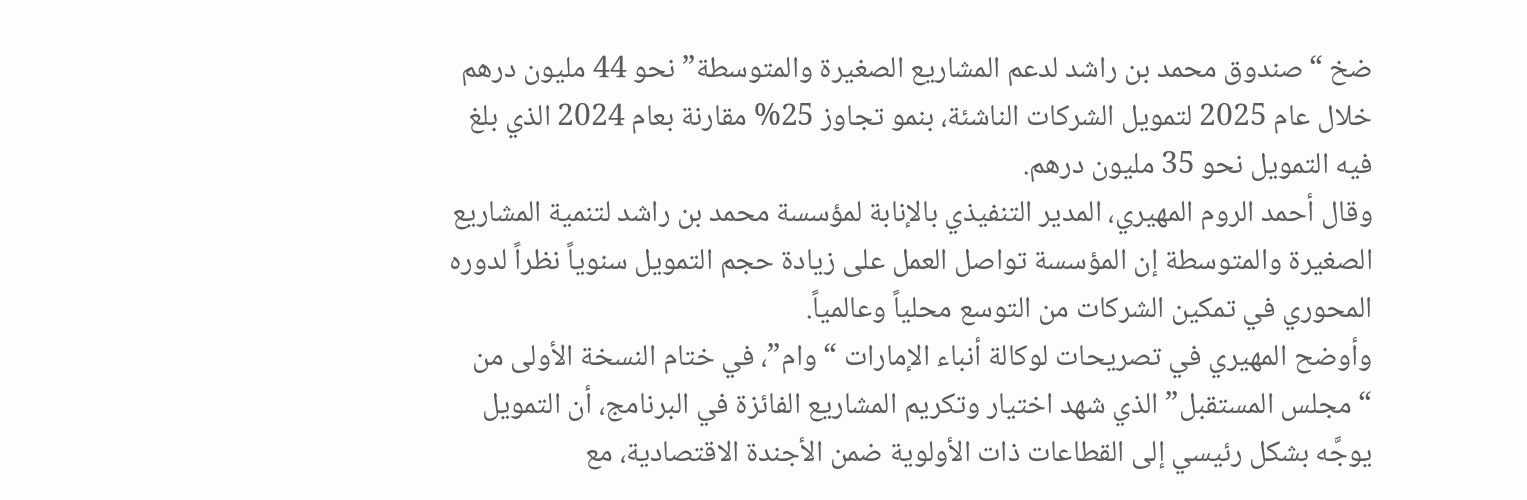ضخ “صندوق محمد بن راشد لدعم المشاريع الصغيرة والمتوسطة” نحو 44 مليون درهم خلال عام 2025 لتمويل الشركات الناشئة، بنمو تجاوز 25% مقارنة بعام 2024 الذي بلغ فيه التمويل نحو 35 مليون درهم.
وقال أحمد الروم المهيري، المدير التنفيذي بالإنابة لمؤسسة محمد بن راشد لتنمية المشاريع الصغيرة والمتوسطة إن المؤسسة تواصل العمل على زيادة حجم التمويل سنوياً نظراً لدوره المحوري في تمكين الشركات من التوسع محلياً وعالمياً.
وأوضح المهيري في تصريحات لوكالة أنباء الإمارات “وام”، في ختام النسخة الأولى من “مجلس المستقبل” الذي شهد اختيار وتكريم المشاريع الفائزة في البرنامج، أن التمويل يوجَّه بشكل رئيسي إلى القطاعات ذات الأولوية ضمن الأجندة الاقتصادية، مع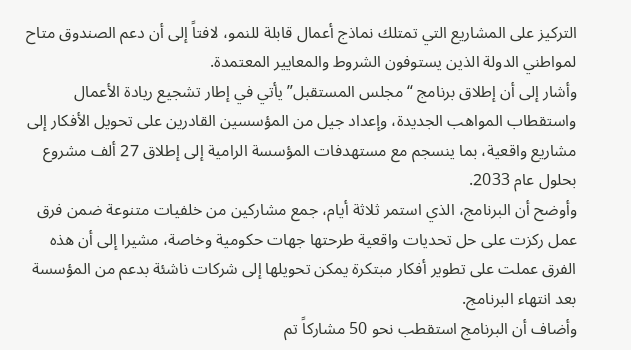التركيز على المشاريع التي تمتلك نماذج أعمال قابلة للنمو، لافتاً إلى أن دعم الصندوق متاح لمواطني الدولة الذين يستوفون الشروط والمعايير المعتمدة.
وأشار إلى أن إطلاق برنامج “مجلس المستقبل” يأتي في إطار تشجيع ريادة الأعمال واستقطاب المواهب الجديدة، وإعداد جيل من المؤسسين القادرين على تحويل الأفكار إلى مشاريع واقعية، بما ينسجم مع مستهدفات المؤسسة الرامية إلى إطلاق 27 ألف مشروع بحلول عام 2033.
وأوضح أن البرنامج، الذي استمر ثلاثة أيام، جمع مشاركين من خلفيات متنوعة ضمن فرق عمل ركزت على حل تحديات واقعية طرحتها جهات حكومية وخاصة، مشيرا إلى أن هذه الفرق عملت على تطوير أفكار مبتكرة يمكن تحويلها إلى شركات ناشئة بدعم من المؤسسة بعد انتهاء البرنامج.
وأضاف أن البرنامج استقطب نحو 50 مشاركاً تم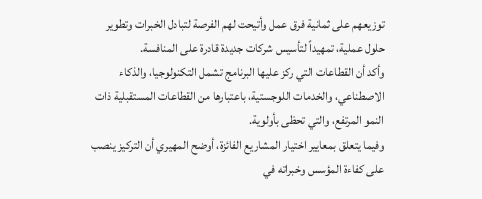توزيعهم على ثمانية فرق عمل وأتيحت لهم الفرصة لتبادل الخبرات وتطوير حلول عملية، تمهيداً لتأسيس شركات جديدة قادرة على المنافسة.
وأكد أن القطاعات التي ركز عليها البرنامج تشمل التكنولوجيا، والذكاء الاصطناعي، والخدمات اللوجستية، باعتبارها من القطاعات المستقبلية ذات النمو المرتفع، والتي تحظى بأولوية.
وفيما يتعلق بمعايير اختيار المشاريع الفائزة، أوضح المهيري أن التركيز ينصب على كفاءة المؤسس وخبراته في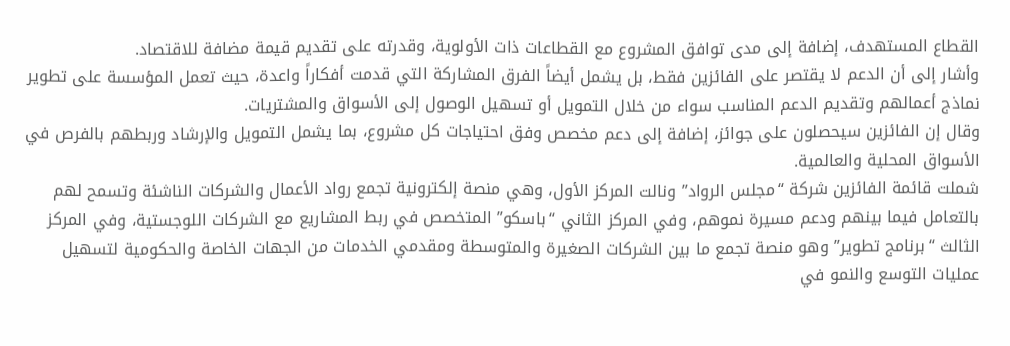القطاع المستهدف، إضافة إلى مدى توافق المشروع مع القطاعات ذات الأولوية، وقدرته على تقديم قيمة مضافة للاقتصاد.
وأشار إلى أن الدعم لا يقتصر على الفائزين فقط، بل يشمل أيضاً الفرق المشاركة التي قدمت أفكاراً واعدة، حيث تعمل المؤسسة على تطوير نماذج أعمالهم وتقديم الدعم المناسب سواء من خلال التمويل أو تسهيل الوصول إلى الأسواق والمشتريات.
وقال إن الفائزين سيحصلون على جوائز، إضافة إلى دعم مخصص وفق احتياجات كل مشروع، بما يشمل التمويل والإرشاد وربطهم بالفرص في الأسواق المحلية والعالمية.
شملت قائمة الفائزين شركة “مجلس الرواد” ونالت المركز الأول، وهي منصة إلكترونية تجمع رواد الأعمال والشركات الناشئة وتسمح لهم بالتعامل فيما بينهم ودعم مسيرة نموهم، وفي المركز الثاني “باسكو” المتخصص في ربط المشاريع مع الشركات اللوجستية، وفي المركز الثالث “برنامج تطوير” وهو منصة تجمع ما بين الشركات الصغيرة والمتوسطة ومقدمي الخدمات من الجهات الخاصة والحكومية لتسهيل عمليات التوسع والنمو في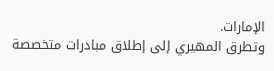الإمارات.
وتطرق المهيري إلى إطلاق مبادرات متخصصة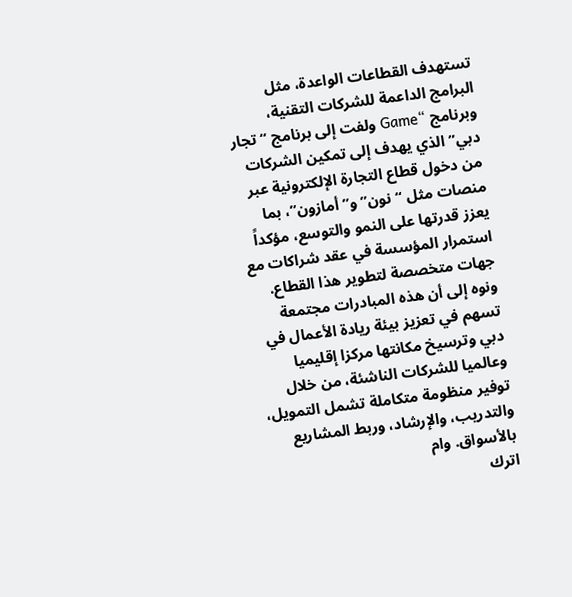تستهدف القطاعات الواعدة، مثل البرامج الداعمة للشركات التقنية، وبرنامج “Game ولفت إلى برنامج “تجار دبي” الذي يهدف إلى تمكين الشركات من دخول قطاع التجارة الإلكترونية عبر منصات مثل “نون” و”أمازون”، بما يعزز قدرتها على النمو والتوسع، مؤكداً استمرار المؤسسة في عقد شراكات مع جهات متخصصة لتطوير هذا القطاع.
ونوه إلى أن هذه المبادرات مجتمعة تسهم في تعزيز بيئة ريادة الأعمال في دبي وترسيخ مكانتها مركزا إقليميا وعالميا للشركات الناشئة، من خلال توفير منظومة متكاملة تشمل التمويل، والتدريب، والإرشاد، وربط المشاريع بالأسواق. وام
اترك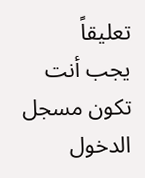تعليقاً
يجب أنت تكون مسجل الدخول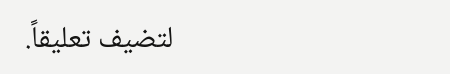لتضيف تعليقاً.